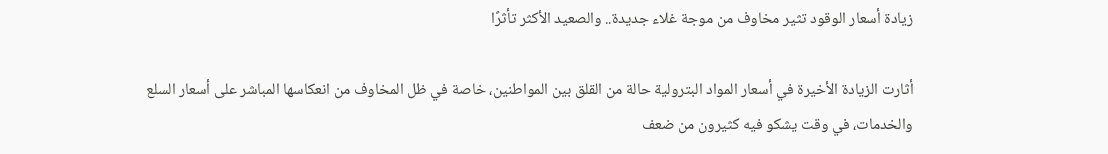زيادة أسعار الوقود تثير مخاوف من موجة غلاء جديدة.. والصعيد الأكثر تأثرًا

أثارت الزيادة الأخيرة في أسعار المواد البترولية حالة من القلق بين المواطنين، خاصة في ظل المخاوف من انعكاسها المباشر على أسعار السلع والخدمات، في وقت يشكو فيه كثيرون من ضعف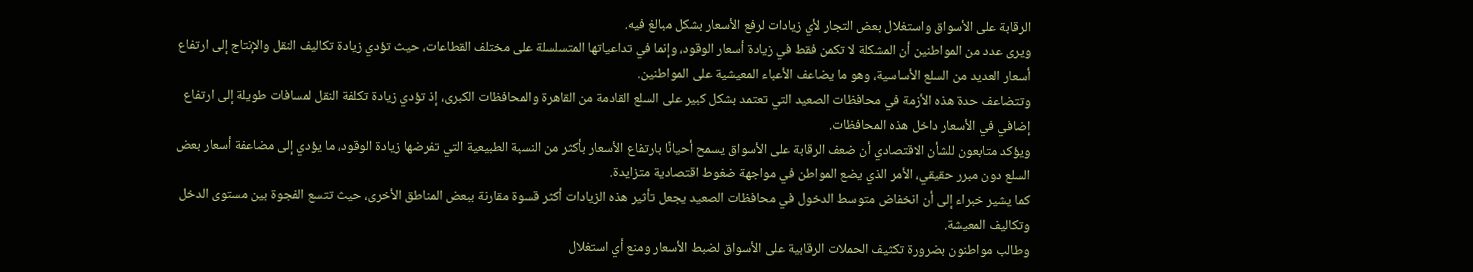الرقابة على الأسواق واستغلال بعض التجار لأي زيادات لرفع الأسعار بشكل مبالغ فيه.
ويرى عدد من المواطنين أن المشكلة لا تكمن فقط في زيادة أسعار الوقود، وإنما في تداعياتها المتسلسلة على مختلف القطاعات، حيث تؤدي زيادة تكاليف النقل والإنتاج إلى ارتفاع أسعار العديد من السلع الأساسية، وهو ما يضاعف الأعباء المعيشية على المواطنين.
وتتضاعف حدة هذه الأزمة في محافظات الصعيد التي تعتمد بشكل كبير على السلع القادمة من القاهرة والمحافظات الكبرى، إذ تؤدي زيادة تكلفة النقل لمسافات طويلة إلى ارتفاع إضافي في الأسعار داخل هذه المحافظات.
ويؤكد متابعون للشأن الاقتصادي أن ضعف الرقابة على الأسواق يسمح أحيانًا بارتفاع الأسعار بأكثر من النسبة الطبيعية التي تفرضها زيادة الوقود، ما يؤدي إلى مضاعفة أسعار بعض السلع دون مبرر حقيقي، الأمر الذي يضع المواطن في مواجهة ضغوط اقتصادية متزايدة.
كما يشير خبراء إلى أن انخفاض متوسط الدخول في محافظات الصعيد يجعل تأثير هذه الزيادات أكثر قسوة مقارنة ببعض المناطق الأخرى، حيث تتسع الفجوة بين مستوى الدخل وتكاليف المعيشة.
وطالب مواطنون بضرورة تكثيف الحملات الرقابية على الأسواق لضبط الأسعار ومنع أي استغلال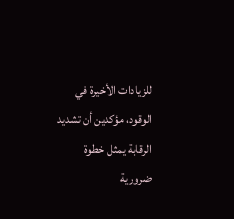للزيادات الأخيرة في الوقود، مؤكدين أن تشديد الرقابة يمثل خطوة ضرورية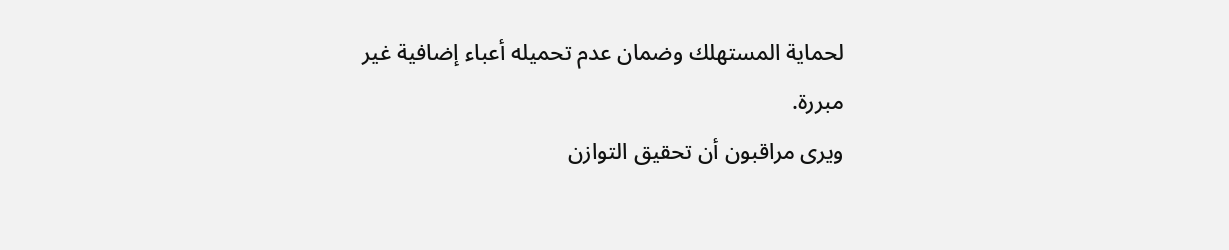لحماية المستهلك وضمان عدم تحميله أعباء إضافية غير مبررة.
ويرى مراقبون أن تحقيق التوازن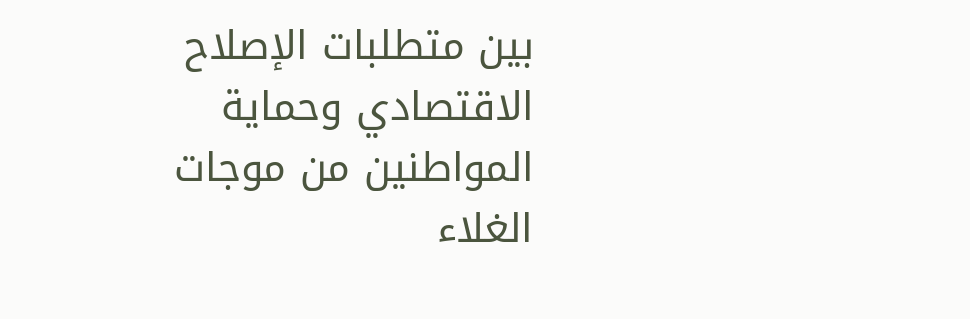بين متطلبات الإصلاح الاقتصادي وحماية المواطنين من موجات الغلاء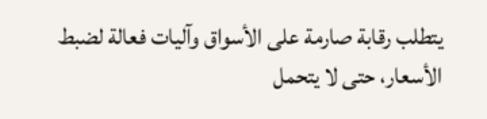يتطلب رقابة صارمة على الأسواق وآليات فعالة لضبط الأسعار، حتى لا يتحمل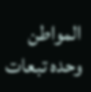المواطن وحده تبعات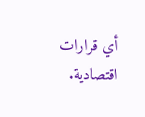أي قرارات اقتصادية.